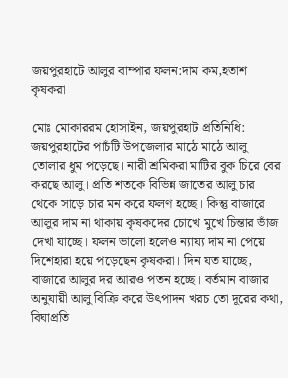জয়পুরহাটে আলুর বাম্পার ফলন:দাম কম,হতাশ কৃষকরা

মোঃ মোকাররম হোসাইন, জয়পুরহাট প্রতিনিধি: জয়পুরহাটের পাচঁটি উপজেলার মাঠে মাঠে আলু তোলার ধুম পড়েছে। নারী শ্রমিকরা মাটির বুক চিরে বের করছে আলু। প্রতি শতকে বিভিন্ন জাতের আলু চার থেকে সাড়ে চার মন করে ফলণ হচ্ছে। কিন্তু বাজারে আলুর দাম না থাকায় কৃষকদের চোখে মুখে চিন্তার ভাঁজ দেখা যাচ্ছে। ফলন ভালো হলেও ন্যায্য দাম না পেয়ে দিশেহারা হয়ে পড়েছেন কৃষকরা। দিন যত যাচ্ছে, বাজারে আলুর দর আরও পতন হচ্ছে। বর্তমান বাজার অনুযায়ী আলু বিক্রি করে উৎপাদন খরচ তো দূরের কথা, বিঘাপ্রতি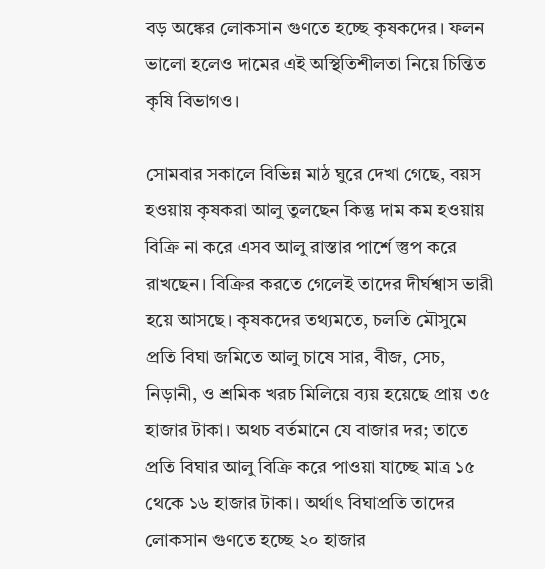বড় অঙ্কের লোকসান গুণতে হচ্ছে কৃষকদের। ফলন ভালো হলেও দামের এই অস্থিতিশীলতা নিয়ে চিন্তিত কৃষি বিভাগও।

সোমবার সকালে বিভিন্ন মাঠ ঘুরে দেখা গেছে, বয়স হওয়ায় কৃষকরা আলু তুলছেন কিন্তু দাম কম হওয়ায় বিক্রি না করে এসব আলু রাস্তার পার্শে স্তুপ করে রাখছেন। বিক্রির করতে গেলেই তাদের দীর্ঘশ্বাস ভারী হয়ে আসছে। কৃষকদের তথ্যমতে, চলতি মৌসুমে প্রতি বিঘা জমিতে আলু চাষে সার, বীজ, সেচ, নিড়ানী, ও শ্রমিক খরচ মিলিয়ে ব্যয় হয়েছে প্রায় ৩৫ হাজার টাকা। অথচ বর্তমানে যে বাজার দর; তাতে প্রতি বিঘার আলু বিক্রি করে পাওয়া যাচ্ছে মাত্র ১৫ থেকে ১৬ হাজার টাকা। অর্থাৎ বিঘাপ্রতি তাদের লোকসান গুণতে হচ্ছে ২০ হাজার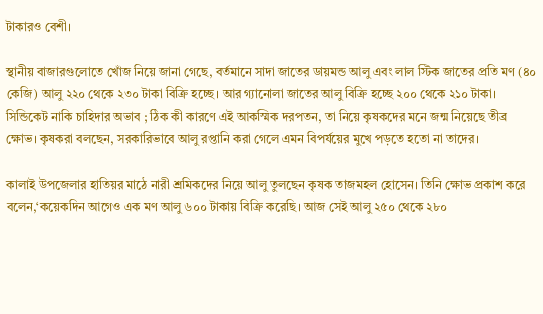টাকারও বেশী।

স্থানীয় বাজারগুলোতে খোঁজ নিয়ে জানা গেছে, বর্তমানে সাদা জাতের ডায়মন্ড আলু এবং লাল স্টিক জাতের প্রতি মণ (৪০ কেজি) আলু ২২০ থেকে ২৩০ টাকা বিক্রি হচ্ছে। আর গ্যানোলা জাতের আলু বিক্রি হচ্ছে ২০০ থেকে ২১০ টাকা। সিন্ডিকেট নাকি চাহিদার অভাব ; ঠিক কী কারণে এই আকস্মিক দরপতন, তা নিয়ে কৃষকদের মনে জন্ম নিয়েছে তীব্র ক্ষোভ। কৃষকরা বলছেন, সরকারিভাবে আলু রপ্তানি করা গেলে এমন বিপর্যয়ের মুখে পড়তে হতো না তাদের।

কালাই উপজেলার হাতিয়র মাঠে নারী শ্রমিকদের নিয়ে আলু তুলছেন কৃষক তাজমহল হোসেন। তিনি ক্ষোভ প্রকাশ করে বলেন,‘কয়েকদিন আগেও এক মণ আলু ৬০০ টাকায় বিক্রি করেছি। আজ সেই আলু ২৫০ থেকে ২৮০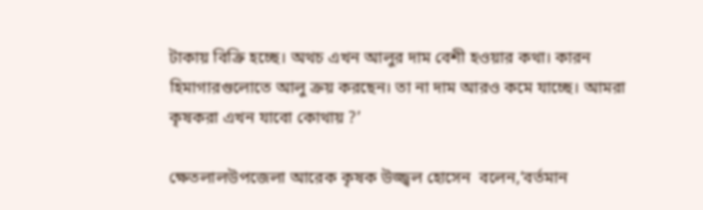টাকায় বিক্রি হচ্ছে। অথচ এখন আলুর দাম বেশী হওয়ার কথা। কারন হিমাগারগুলোতে আলু ক্রয় করছেন। তা না দাম আরও কমে যাচ্ছে। আমরা কৃষকরা এখন যাবো কোথায় ?’

ক্ষেতলালউপজেলা আরেক কৃষক উজ্জ্বল হোসেন  বলেন,‘বর্তমান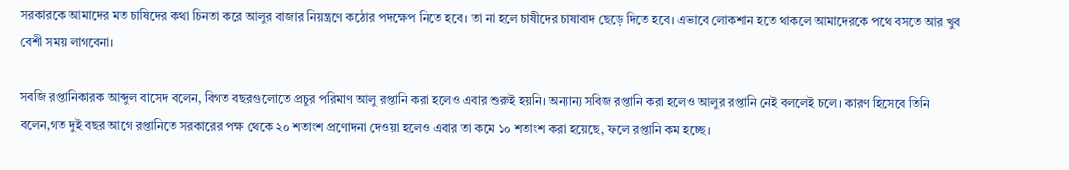সরকারকে আমাদের মত চাষিদের কথা চিনতা করে আলুর বাজার নিয়ন্ত্রণে কঠোর পদক্ষেপ নিতে হবে। তা না হলে চাষীদের চাষাবাদ ছেড়ে দিতে হবে। এভাবে লোকশান হতে থাকলে আমাদেরকে পথে বসতে আর খুব বেশী সময় লাগবেনা।

সবজি রপ্তানিকারক আব্দুল বাসেদ বলেন, বিগত বছরগুলোতে প্রচুর পরিমাণ আলু রপ্তানি করা হলেও এবার শুরুই হয়নি। অন্যান্য সবিজ রপ্তানি করা হলেও আলুর রপ্তানি নেই বললেই চলে। কারণ হিসেবে তিনি বলেন,গত দুই বছর আগে রপ্তানিতে সরকারের পক্ষ থেকে ২০ শতাংশ প্রণোদনা দেওয়া হলেও এবার তা কমে ১০ শতাংশ করা হয়েছে, ফলে রপ্তানি কম হচ্ছে।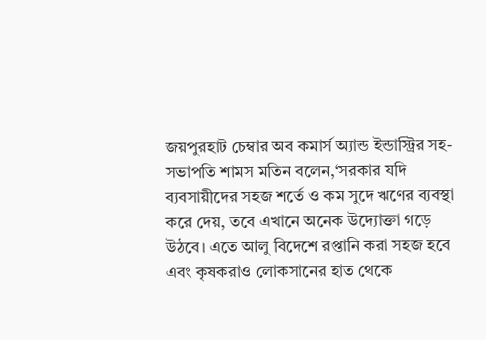জয়পুরহাট চেম্বার অব কমার্স অ্যান্ড ইন্ডাস্ট্রির সহ-সভাপতি শামস মতিন বলেন,‘সরকার যদি ব্যবসায়ীদের সহজ শর্তে ও কম সুদে ঋণের ব্যবস্থা করে দেয়, তবে এখানে অনেক উদ্যোক্তা গড়ে উঠবে। এতে আলু বিদেশে রপ্তানি করা সহজ হবে এবং কৃষকরাও লোকসানের হাত থেকে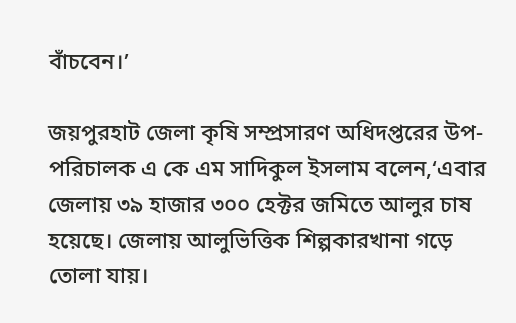বাঁচবেন।’

জয়পুরহাট জেলা কৃষি সম্প্রসারণ অধিদপ্তরের উপ-পরিচালক এ কে এম সাদিকুল ইসলাম বলেন,‘এবার জেলায় ৩৯ হাজার ৩০০ হেক্টর জমিতে আলুর চাষ হয়েছে। জেলায় আলুভিত্তিক শিল্পকারখানা গড়ে তোলা যায়।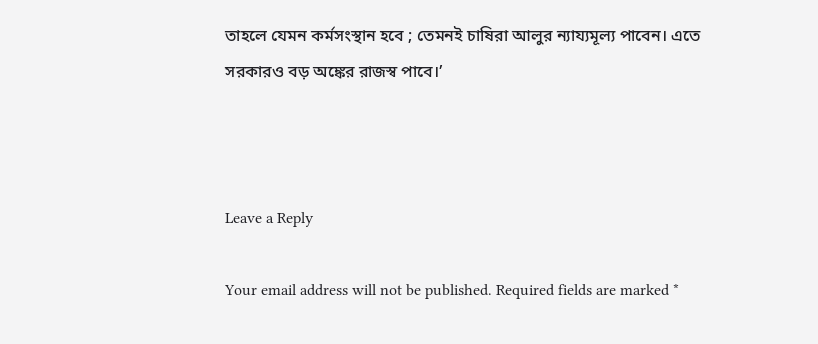তাহলে যেমন কর্মসংস্থান হবে ; তেমনই চাষিরা আলুর ন্যায্যমূল্য পাবেন। এতে সরকারও বড় অঙ্কের রাজস্ব পাবে।’



Leave a Reply

Your email address will not be published. Required fields are marked *